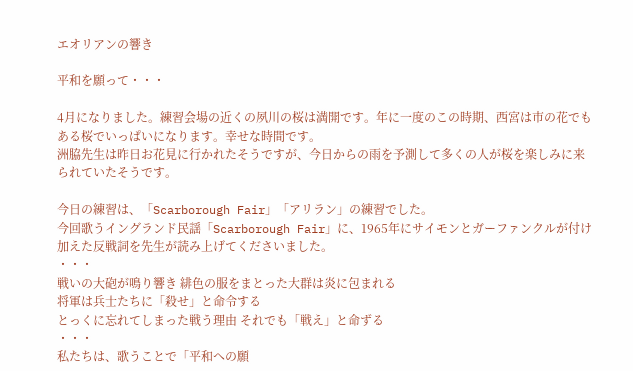エオリアンの響き

平和を願って・・・

4月になりました。練習会場の近くの夙川の桜は満開です。年に一度のこの時期、西宮は市の花でもある桜でいっぱいになります。幸せな時間です。
洲脇先生は昨日お花見に行かれたそうですが、今日からの雨を予測して多くの人が桜を楽しみに来られていたそうです。

今日の練習は、「Scarborough Fair」「アリラン」の練習でした。
今回歌うイングランド民謡「Scarborough Fair」に、1965年にサイモンとガーファンクルが付け加えた反戦詞を先生が読み上げてくださいました。
・・・
戦いの大砲が鳴り響き 緋色の服をまとった大群は炎に包まれる
将軍は兵士たちに「殺せ」と命令する
とっくに忘れてしまった戦う理由 それでも「戦え」と命ずる
・・・
私たちは、歌うことで「平和への願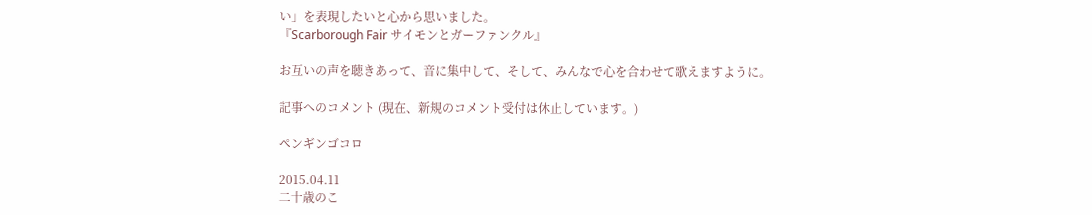い」を表現したいと心から思いました。
『Scarborough Fair サイモンとガーファンクル』

お互いの声を聴きあって、音に集中して、そして、みんなで心を合わせて歌えますように。

記事へのコメント (現在、新規のコメント受付は休止しています。)

ペンギンゴコロ

2015.04.11
二十歳のこ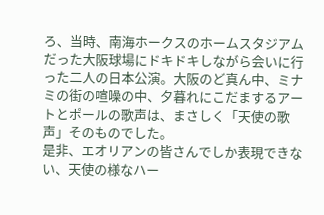ろ、当時、南海ホークスのホームスタジアムだった大阪球場にドキドキしながら会いに行った二人の日本公演。大阪のど真ん中、ミナミの街の喧噪の中、夕暮れにこだまするアートとポールの歌声は、まさしく「天使の歌声」そのものでした。
是非、エオリアンの皆さんでしか表現できない、天使の様なハー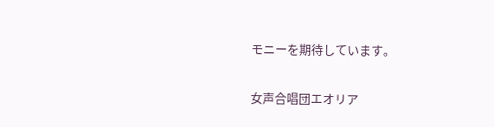モニーを期待しています。

女声合唱団エオリア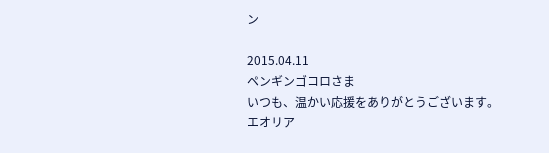ン

2015.04.11
ペンギンゴコロさま
いつも、温かい応援をありがとうございます。
エオリア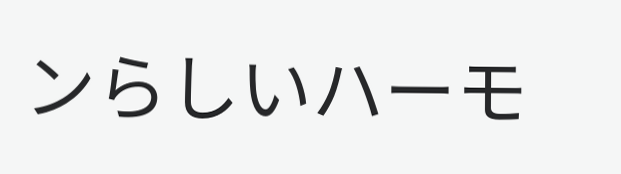ンらしいハーモ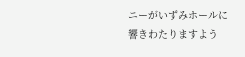ニーがいずみホールに響きわたりますよう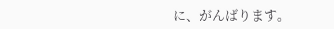に、がんばります。